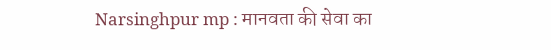Narsinghpur mp : मानवता की सेवा का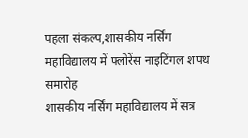पहला संकल्प,शासकीय नर्सिंग महाविद्यालय में फ्लोरेंस नाइटिंगल शपथ समारोह
शासकीय नर्सिंग महाविद्यालय में सत्र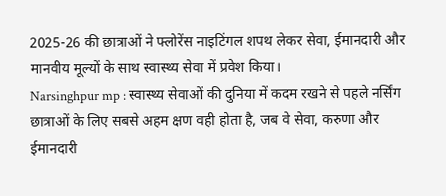2025-26 की छात्राओं ने फ्लोरेंस नाइटिंगल शपथ लेकर सेवा, ईमानदारी और मानवीय मूल्यों के साथ स्वास्थ्य सेवा में प्रवेश किया।
Narsinghpur mp : स्वास्थ्य सेवाओं की दुनिया में कदम रखने से पहले नर्सिंग छात्राओं के लिए सबसे अहम क्षण वही होता है, जब वे सेवा, करुणा और ईमानदारी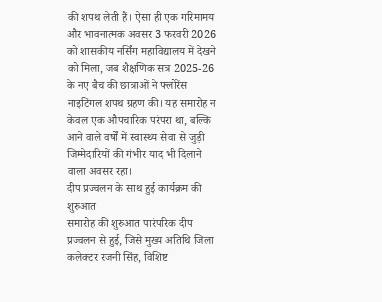की शपथ लेती हैं। ऐसा ही एक गरिमामय और भावनात्मक अवसर 3 फरवरी 2026 को शासकीय नर्सिंग महाविद्यालय में देखने को मिला, जब शैक्षणिक सत्र 2025-26 के नए बैच की छात्राओं ने फ्लोरेंस नाइटिंगल शपथ ग्रहण की। यह समारोह न केवल एक औपचारिक परंपरा था, बल्कि आने वाले वर्षों में स्वास्थ्य सेवा से जुड़ी जिम्मेदारियों की गंभीर याद भी दिलाने वाला अवसर रहा।
दीप प्रज्वलन के साथ हुई कार्यक्रम की शुरुआत
समारोह की शुरुआत पारंपरिक दीप प्रज्वलन से हुई, जिसे मुख्य अतिथि जिला कलेक्टर रजनी सिंह, विशिष्ट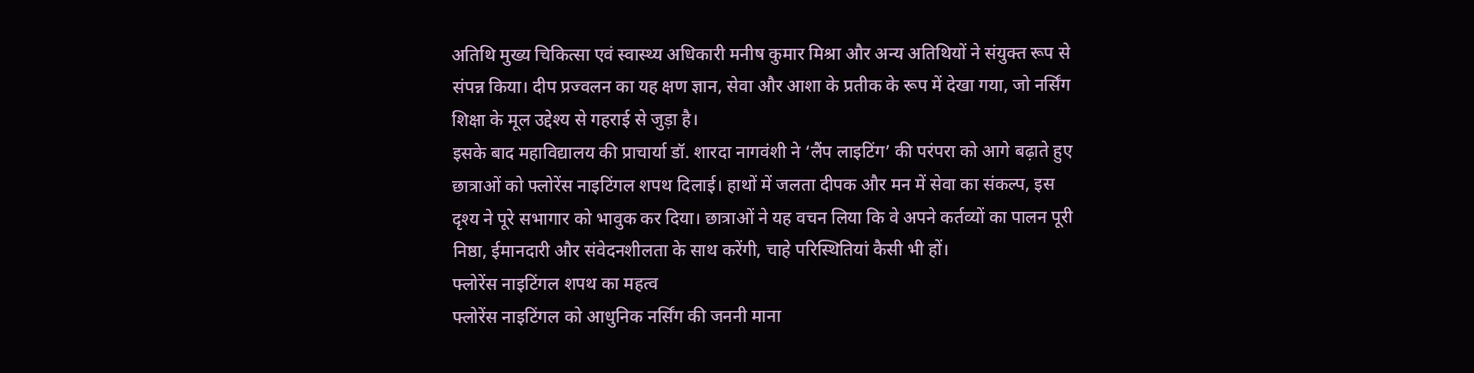अतिथि मुख्य चिकित्सा एवं स्वास्थ्य अधिकारी मनीष कुमार मिश्रा और अन्य अतिथियों ने संयुक्त रूप से संपन्न किया। दीप प्रज्वलन का यह क्षण ज्ञान, सेवा और आशा के प्रतीक के रूप में देखा गया, जो नर्सिंग शिक्षा के मूल उद्देश्य से गहराई से जुड़ा है।
इसके बाद महाविद्यालय की प्राचार्या डॉ. शारदा नागवंशी ने ‘लैंप लाइटिंग’ की परंपरा को आगे बढ़ाते हुए छात्राओं को फ्लोरेंस नाइटिंगल शपथ दिलाई। हाथों में जलता दीपक और मन में सेवा का संकल्प, इस दृश्य ने पूरे सभागार को भावुक कर दिया। छात्राओं ने यह वचन लिया कि वे अपने कर्तव्यों का पालन पूरी निष्ठा, ईमानदारी और संवेदनशीलता के साथ करेंगी, चाहे परिस्थितियां कैसी भी हों।
फ्लोरेंस नाइटिंगल शपथ का महत्व
फ्लोरेंस नाइटिंगल को आधुनिक नर्सिंग की जननी माना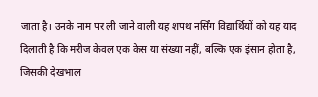जाता है। उनके नाम पर ली जाने वाली यह शपथ नर्सिंग विद्यार्थियों को यह याद दिलाती है कि मरीज केवल एक केस या संख्या नहीं, बल्कि एक इंसान होता है, जिसकी देखभाल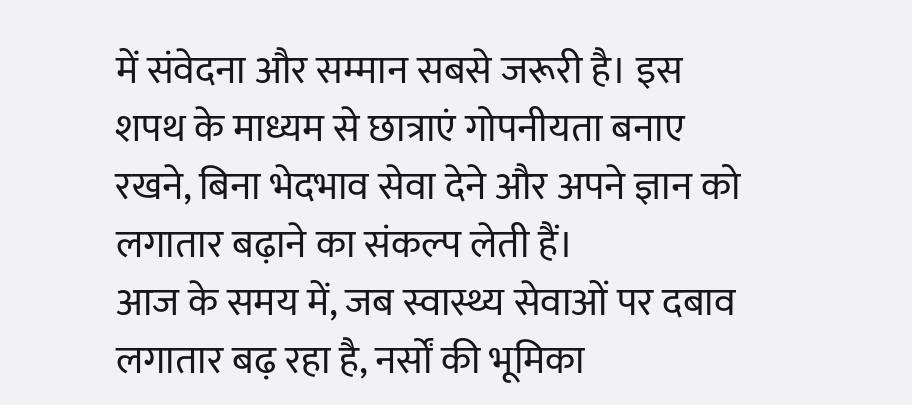में संवेदना और सम्मान सबसे जरूरी है। इस शपथ के माध्यम से छात्राएं गोपनीयता बनाए रखने, बिना भेदभाव सेवा देने और अपने ज्ञान को लगातार बढ़ाने का संकल्प लेती हैं।
आज के समय में, जब स्वास्थ्य सेवाओं पर दबाव लगातार बढ़ रहा है, नर्सों की भूमिका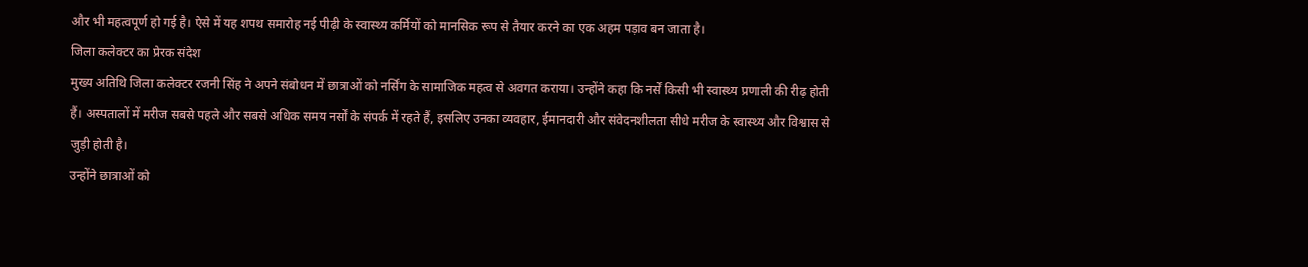और भी महत्वपूर्ण हो गई है। ऐसे में यह शपथ समारोह नई पीढ़ी के स्वास्थ्य कर्मियों को मानसिक रूप से तैयार करने का एक अहम पड़ाव बन जाता है।
जिला कलेक्टर का प्रेरक संदेश
मुख्य अतिथि जिला कलेक्टर रजनी सिंह ने अपने संबोधन में छात्राओं को नर्सिंग के सामाजिक महत्व से अवगत कराया। उन्होंने कहा कि नर्सें किसी भी स्वास्थ्य प्रणाली की रीढ़ होती हैं। अस्पतालों में मरीज सबसे पहले और सबसे अधिक समय नर्सों के संपर्क में रहते हैं, इसलिए उनका व्यवहार, ईमानदारी और संवेदनशीलता सीधे मरीज के स्वास्थ्य और विश्वास से जुड़ी होती है।
उन्होंने छात्राओं को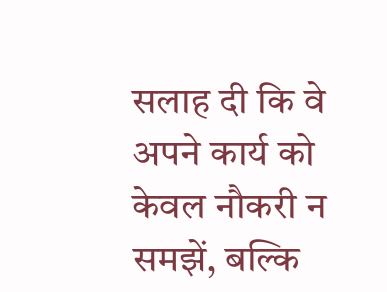सलाह दी कि वे अपने कार्य को केवल नौकरी न समझें, बल्कि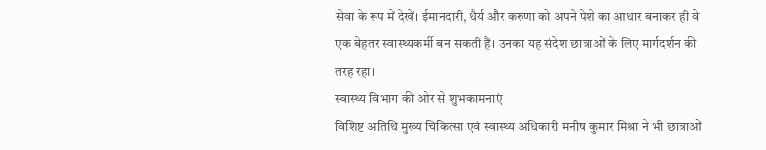सेवा के रूप में देखें। ईमानदारी, धैर्य और करुणा को अपने पेशे का आधार बनाकर ही वे एक बेहतर स्वास्थ्यकर्मी बन सकती हैं। उनका यह संदेश छात्राओं के लिए मार्गदर्शन की तरह रहा।
स्वास्थ्य विभाग की ओर से शुभकामनाएं
विशिष्ट अतिथि मुख्य चिकित्सा एवं स्वास्थ्य अधिकारी मनीष कुमार मिश्रा ने भी छात्राओं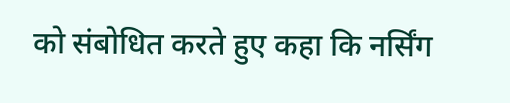को संबोधित करते हुए कहा कि नर्सिंग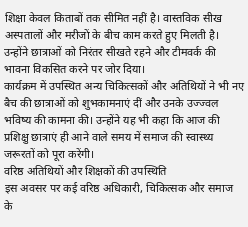शिक्षा केवल किताबों तक सीमित नहीं है। वास्तविक सीख अस्पतालों और मरीजों के बीच काम करते हुए मिलती है। उन्होंने छात्राओं को निरंतर सीखते रहने और टीमवर्क की भावना विकसित करने पर जोर दिया।
कार्यक्रम में उपस्थित अन्य चिकित्सकों और अतिथियों ने भी नए बैच की छात्राओं को शुभकामनाएं दीं और उनके उज्ज्वल भविष्य की कामना की। उन्होंने यह भी कहा कि आज की प्रशिक्षु छात्राएं ही आने वाले समय में समाज की स्वास्थ्य जरूरतों को पूरा करेंगी।
वरिष्ठ अतिथियों और शिक्षकों की उपस्थिति
इस अवसर पर कई वरिष्ठ अधिकारी, चिकित्सक और समाज के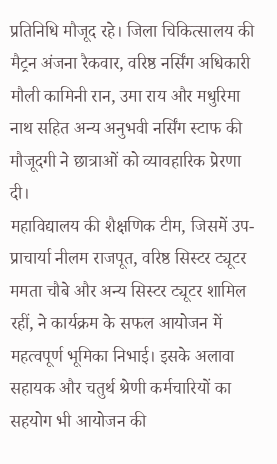प्रतिनिधि मौजूद रहे। जिला चिकित्सालय की मैट्रन अंजना रैकवार, वरिष्ठ नर्सिंग अधिकारी मौली कामिनी रान, उमा राय और मधुरिमा नाथ सहित अन्य अनुभवी नर्सिंग स्टाफ की मौजूदगी ने छात्राओं को व्यावहारिक प्रेरणा दी।
महाविद्यालय की शैक्षणिक टीम, जिसमें उप-प्राचार्या नीलम राजपूत, वरिष्ठ सिस्टर ट्यूटर ममता चौबे और अन्य सिस्टर ट्यूटर शामिल रहीं, ने कार्यक्रम के सफल आयोजन में महत्वपूर्ण भूमिका निभाई। इसके अलावा सहायक और चतुर्थ श्रेणी कर्मचारियों का सहयोग भी आयोजन की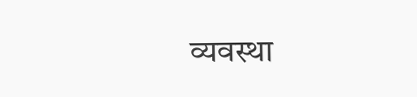व्यवस्था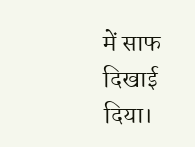में साफ दिखाई दिया।